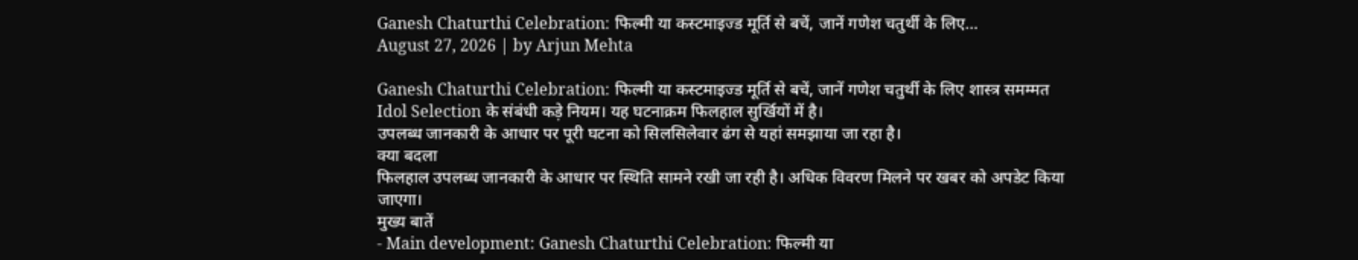Ganesh Chaturthi Celebration: फिल्मी या कस्टमाइज्ड मूर्ति से बचें, जानें गणेश चतुर्थी के लिए…
August 27, 2026 | by Arjun Mehta

Ganesh Chaturthi Celebration: फिल्मी या कस्टमाइज्ड मूर्ति से बचें, जानें गणेश चतुर्थी के लिए शास्त्र समम्मत Idol Selection के संबंधी कड़े नियम। यह घटनाक्रम फिलहाल सुर्खियों में है।
उपलब्ध जानकारी के आधार पर पूरी घटना को सिलसिलेवार ढंग से यहां समझाया जा रहा है।
क्या बदला
फिलहाल उपलब्ध जानकारी के आधार पर स्थिति सामने रखी जा रही है। अधिक विवरण मिलने पर खबर को अपडेट किया जाएगा।
मुख्य बातें
- Main development: Ganesh Chaturthi Celebration: फिल्मी या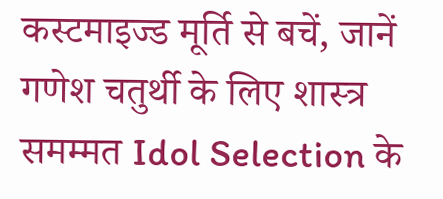कस्टमाइज्ड मूर्ति से बचें, जानें गणेश चतुर्थी के लिए शास्त्र समम्मत Idol Selection के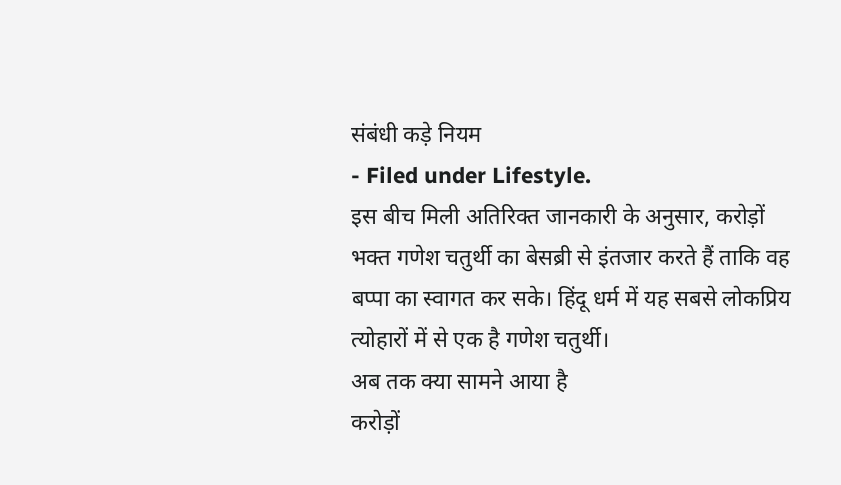संबंधी कड़े नियम
- Filed under Lifestyle.
इस बीच मिली अतिरिक्त जानकारी के अनुसार, करोड़ों भक्त गणेश चतुर्थी का बेसब्री से इंतजार करते हैं ताकि वह बप्पा का स्वागत कर सके। हिंदू धर्म में यह सबसे लोकप्रिय त्योहारों में से एक है गणेश चतुर्थी।
अब तक क्या सामने आया है
करोड़ों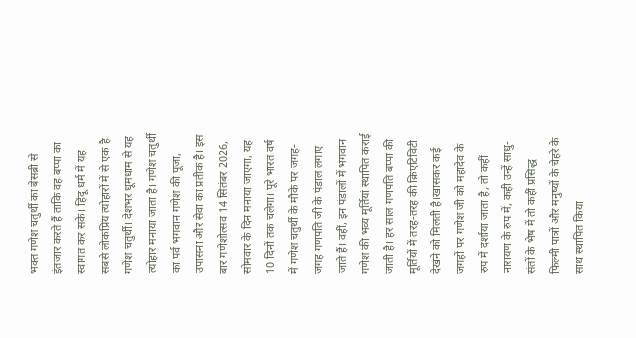भक्त गणेश चतुर्थी का बेसब्री से इंतजार करते हैं ताकि वह बप्पा का स्वागत कर सके। हिंदू धर्म में यह सबसे लोकप्रिय त्योहारों में से एक है गणेश चतुर्थी। देशभर धूमधाम से यह त्योहार मनाया जाता है। गणेश चतुर्थी का पर्व भगवान गणेश की पूजा, उपासना और सेवा का प्रतीक है। इस बार गणेशोत्सव 14 सितंबर 2026, सोमवार के दिन मनाया जाएगा, यह 10 दिनों तक चलेगा। पूरे भारत वर्ष में गणेश चतुर्थी के मौके पर जगह-जगह गणपति जी के पंडाल लगाए जाते हैं। वहीं, इन पंडालों में भगवान गणेश की भव्य मूर्तियां स्थापित कराई जाती है। हर साल गणपति बप्पा की मूर्तियों में तरह-तरह की क्रिएटिविटी देखने को मिलती है।खासकर कई जगहों पर गणेश जी को महादेव के रुप में दर्शाया जाता है, तो कहीं नारायण के रुप में, कही उन्हें साधु-संतों के भेष में तो कहीं प्रसिद्ध फिल्मी पात्रों और मनुष्यों के चेहरे के साथ स्थापित किया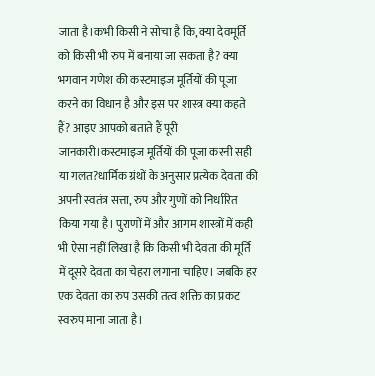जाता है।कभी किसी ने सोचा है कि, क्या देवमूर्ति को किसी भी रुप में बनाया जा सकता है? क्या भगवान गणेश की कस्टमाइज मूर्तियों की पूजा करने का विधान है और इस पर शास्त्र क्या कहते हैं? आइए आपको बताते हैं पूरी जानकारी।कस्टमाइज मूर्तियों की पूजा करनी सही या गलत?धार्मिक ग्रंथों के अनुसार प्रत्येक देवता की अपनी स्वतंत्र सत्ता, रुप और गुणों को निर्धारित किया गया है। पुराणों में और आगम शास्त्रों में कही भी ऐसा नहीं लिखा है कि किसी भी देवता की मूर्ति में दूसरे देवता का चेहरा लगाना चाहिए। जबकि हर एक देवता का रुप उसकी तत्व शक्ति का प्रकट स्वरुप माना जाता है।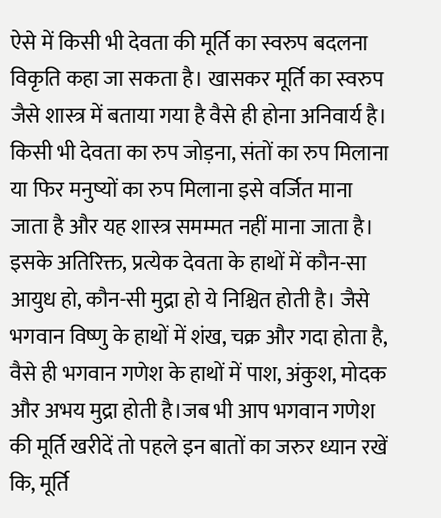ऐसे में किसी भी देवता की मूर्ति का स्वरुप बदलना विकृति कहा जा सकता है। खासकर मूर्ति का स्वरुप जैसे शास्त्र में बताया गया है वैसे ही होना अनिवार्य है। किसी भी देवता का रुप जोड़ना, संतों का रुप मिलाना या फिर मनुष्यों का रुप मिलाना इसे वर्जित माना जाता है और यह शास्त्र समम्मत नहीं माना जाता है। इसके अतिरिक्त, प्रत्येक देवता के हाथों में कौन-सा आयुध हो, कौन-सी मुद्रा हो ये निश्चित होती है। जैसे भगवान विष्णु के हाथों में शंख, चक्र और गदा होता है, वैसे ही भगवान गणेश के हाथों में पाश, अंकुश, मोदक और अभय मुद्रा होती है।जब भी आप भगवान गणेश की मूर्ति खरीदें तो पहले इन बातों का जरुर ध्यान रखें कि, मूर्ति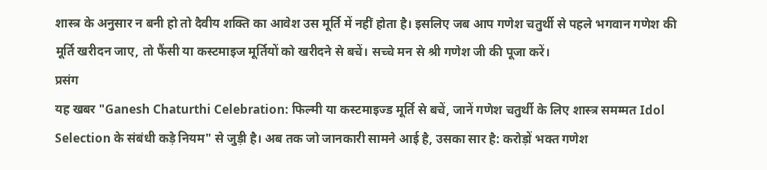शास्त्र के अनुसार न बनी हो तो दैवीय शक्ति का आवेश उस मूर्ति में नहीं होता है। इसलिए जब आप गणेश चतुर्थी से पहले भगवान गणेश की मूर्ति खरीदन जाए, तो फैंसी या कस्टमाइज मूर्तियों को खरीदने से बचें। सच्चे मन से श्री गणेश जी की पूजा करें।
प्रसंग
यह खबर "Ganesh Chaturthi Celebration: फिल्मी या कस्टमाइज्ड मूर्ति से बचें, जानें गणेश चतुर्थी के लिए शास्त्र समम्मत Idol Selection के संबंधी कड़े नियम" से जुड़ी है। अब तक जो जानकारी सामने आई है, उसका सार है: करोड़ों भक्त गणेश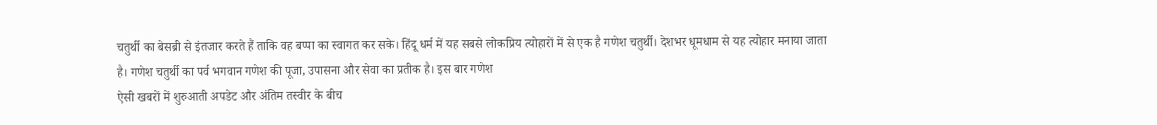चतुर्थी का बेसब्री से इंतजार करते हैं ताकि वह बप्पा का स्वागत कर सके। हिंदू धर्म में यह सबसे लोकप्रिय त्योहारों में से एक है गणेश चतुर्थी। देशभर धूमधाम से यह त्योहार मनाया जाता है। गणेश चतुर्थी का पर्व भगवान गणेश की पूजा, उपासना और सेवा का प्रतीक है। इस बार गणेश
ऐसी खबरों में शुरुआती अपडेट और अंतिम तस्वीर के बीच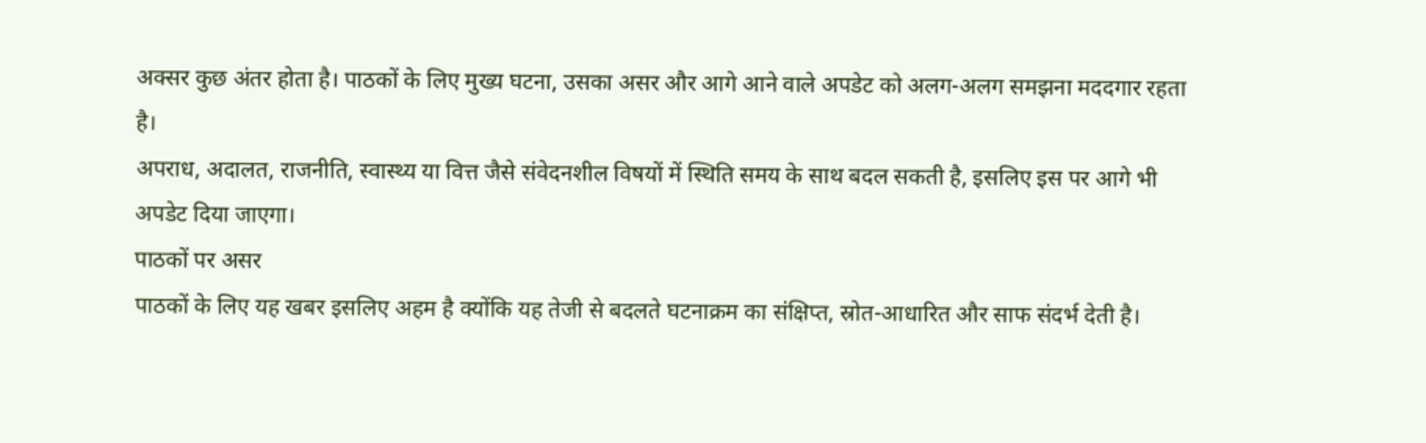अक्सर कुछ अंतर होता है। पाठकों के लिए मुख्य घटना, उसका असर और आगे आने वाले अपडेट को अलग-अलग समझना मददगार रहता है।
अपराध, अदालत, राजनीति, स्वास्थ्य या वित्त जैसे संवेदनशील विषयों में स्थिति समय के साथ बदल सकती है, इसलिए इस पर आगे भी अपडेट दिया जाएगा।
पाठकों पर असर
पाठकों के लिए यह खबर इसलिए अहम है क्योंकि यह तेजी से बदलते घटनाक्रम का संक्षिप्त, स्रोत-आधारित और साफ संदर्भ देती है।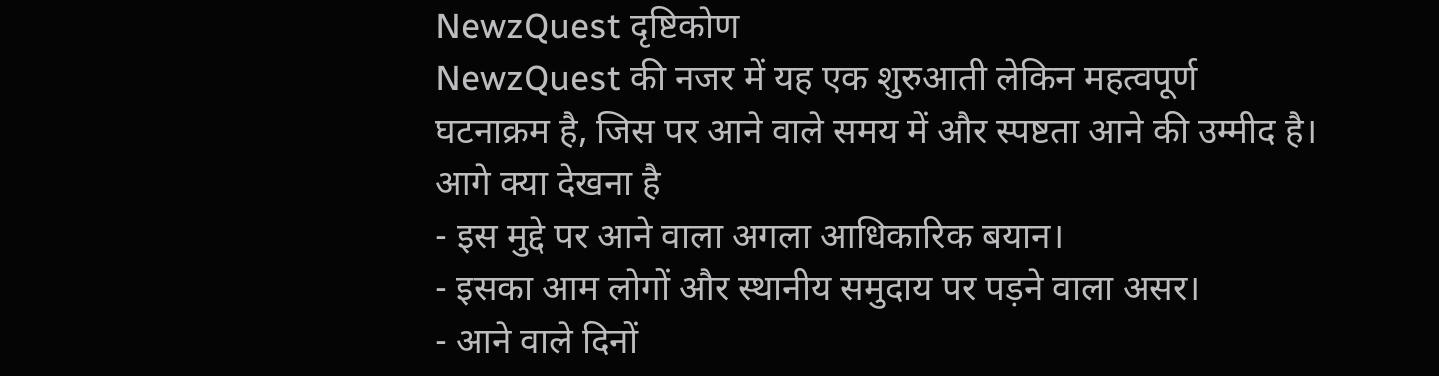NewzQuest दृष्टिकोण
NewzQuest की नजर में यह एक शुरुआती लेकिन महत्वपूर्ण घटनाक्रम है, जिस पर आने वाले समय में और स्पष्टता आने की उम्मीद है।
आगे क्या देखना है
- इस मुद्दे पर आने वाला अगला आधिकारिक बयान।
- इसका आम लोगों और स्थानीय समुदाय पर पड़ने वाला असर।
- आने वाले दिनों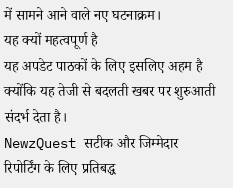में सामने आने वाले नए घटनाक्रम।
यह क्यों महत्वपूर्ण है
यह अपडेट पाठकों के लिए इसलिए अहम है क्योंकि यह तेजी से बदलती खबर पर शुरुआती संदर्भ देता है।
NewzQuest सटीक और जिम्मेदार रिपोर्टिंग के लिए प्रतिबद्ध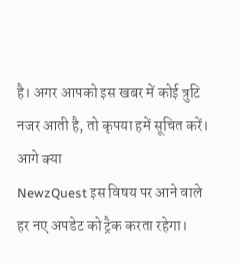है। अगर आपको इस खबर में कोई त्रुटि नजर आती है, तो कृपया हमें सूचित करें।
आगे क्या
NewzQuest इस विषय पर आने वाले हर नए अपडेट को ट्रैक करता रहेगा।